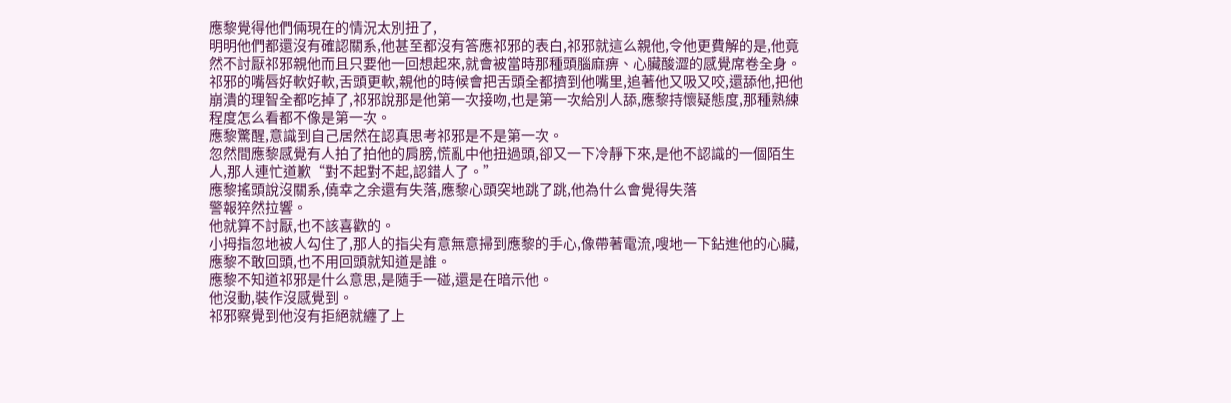應黎覺得他們倆現在的情況太別扭了,
明明他們都還沒有確認關系,他甚至都沒有答應祁邪的表白,祁邪就這么親他,令他更費解的是,他竟然不討厭祁邪親他而且只要他一回想起來,就會被當時那種頭腦麻痹、心臟酸澀的感覺席卷全身。
祁邪的嘴唇好軟好軟,舌頭更軟,親他的時候會把舌頭全都擠到他嘴里,追著他又吸又咬,還舔他,把他崩潰的理智全都吃掉了,祁邪說那是他第一次接吻,也是第一次給別人舔,應黎持懷疑態度,那種熟練程度怎么看都不像是第一次。
應黎驚醒,意識到自己居然在認真思考祁邪是不是第一次。
忽然間應黎感覺有人拍了拍他的肩膀,慌亂中他扭過頭,卻又一下冷靜下來,是他不認識的一個陌生人,那人連忙道歉“對不起對不起,認錯人了。”
應黎搖頭說沒關系,僥幸之余還有失落,應黎心頭突地跳了跳,他為什么會覺得失落
警報猝然拉響。
他就算不討厭,也不該喜歡的。
小拇指忽地被人勾住了,那人的指尖有意無意掃到應黎的手心,像帶著電流,嗖地一下鉆進他的心臟,
應黎不敢回頭,也不用回頭就知道是誰。
應黎不知道祁邪是什么意思,是隨手一碰,還是在暗示他。
他沒動,裝作沒感覺到。
祁邪察覺到他沒有拒絕就纏了上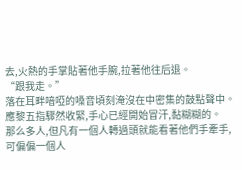去,火熱的手掌貼著他手腕,拉著他往后退。
“跟我走。”
落在耳畔喑啞的嗓音頃刻淹沒在中密集的鼓點聲中。
應黎五指驟然收緊,手心已經開始冒汗,黏糊糊的。
那么多人,但凡有一個人轉過頭就能看著他們手牽手,可偏偏一個人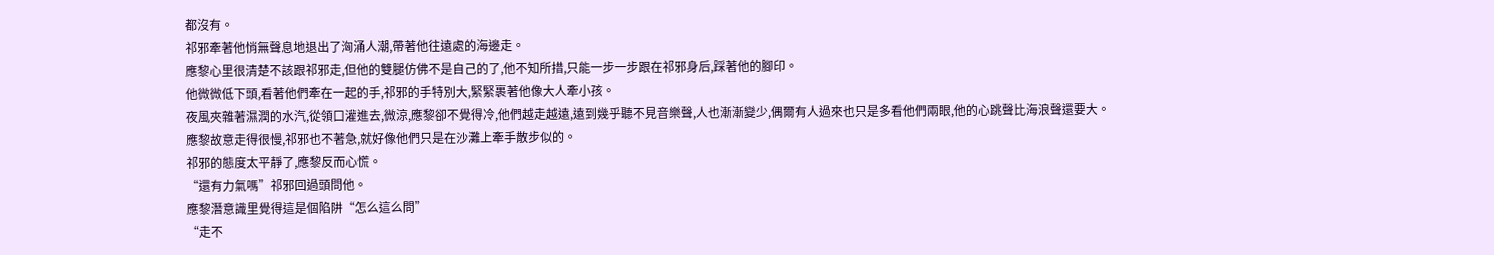都沒有。
祁邪牽著他悄無聲息地退出了洶涌人潮,帶著他往遠處的海邊走。
應黎心里很清楚不該跟祁邪走,但他的雙腿仿佛不是自己的了,他不知所措,只能一步一步跟在祁邪身后,踩著他的腳印。
他微微低下頭,看著他們牽在一起的手,祁邪的手特別大,緊緊裹著他像大人牽小孩。
夜風夾雜著濕潤的水汽,從領口灌進去,微涼,應黎卻不覺得冷,他們越走越遠,遠到幾乎聽不見音樂聲,人也漸漸變少,偶爾有人過來也只是多看他們兩眼,他的心跳聲比海浪聲還要大。
應黎故意走得很慢,祁邪也不著急,就好像他們只是在沙灘上牽手散步似的。
祁邪的態度太平靜了,應黎反而心慌。
“還有力氣嗎”祁邪回過頭問他。
應黎潛意識里覺得這是個陷阱“怎么這么問”
“走不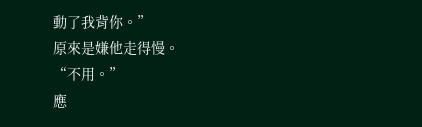動了我背你。”
原來是嫌他走得慢。
“不用。”
應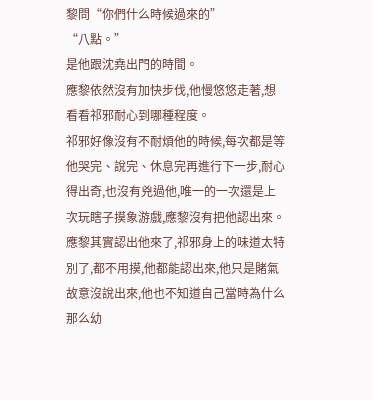黎問“你們什么時候過來的”
“八點。”
是他跟沈堯出門的時間。
應黎依然沒有加快步伐,他慢悠悠走著,想看看祁邪耐心到哪種程度。
祁邪好像沒有不耐煩他的時候,每次都是等他哭完、說完、休息完再進行下一步,耐心得出奇,也沒有兇過他,唯一的一次還是上次玩瞎子摸象游戲,應黎沒有把他認出來。
應黎其實認出他來了,祁邪身上的味道太特別了,都不用摸,他都能認出來,他只是賭氣故意沒說出來,他也不知道自己當時為什么那么幼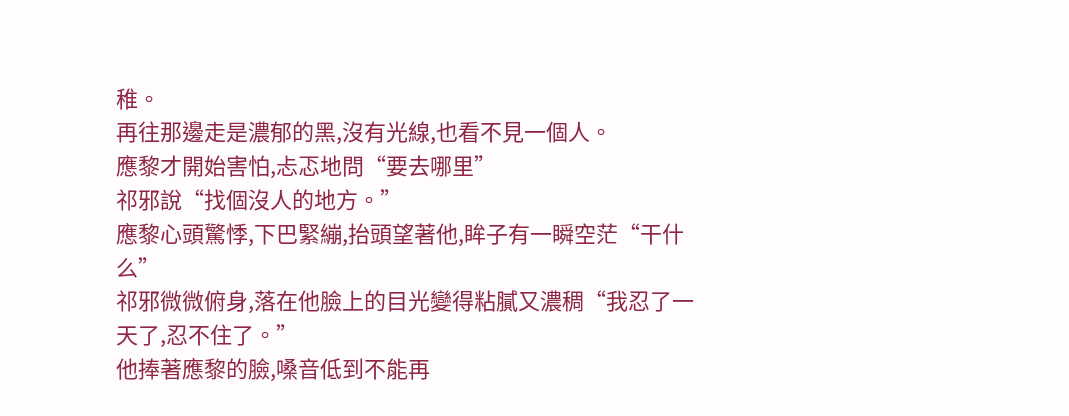稚。
再往那邊走是濃郁的黑,沒有光線,也看不見一個人。
應黎才開始害怕,忐忑地問“要去哪里”
祁邪說“找個沒人的地方。”
應黎心頭驚悸,下巴緊繃,抬頭望著他,眸子有一瞬空茫“干什么”
祁邪微微俯身,落在他臉上的目光變得粘膩又濃稠“我忍了一天了,忍不住了。”
他捧著應黎的臉,嗓音低到不能再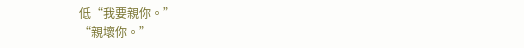低“我要親你。”
“親壞你。”